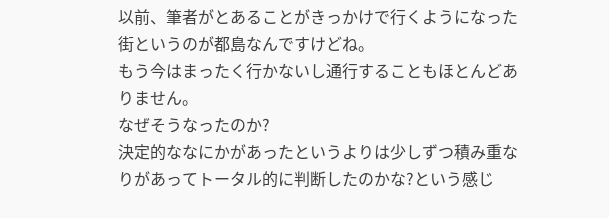以前、筆者がとあることがきっかけで行くようになった街というのが都島なんですけどね。
もう今はまったく行かないし通行することもほとんどありません。
なぜそうなったのか?
決定的ななにかがあったというよりは少しずつ積み重なりがあってトータル的に判断したのかな?という感じ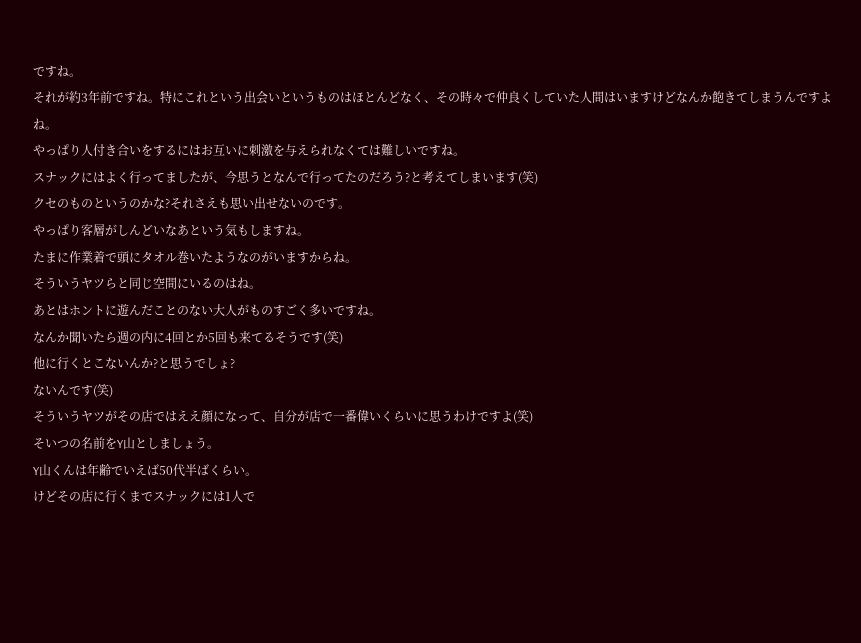ですね。
それが約3年前ですね。特にこれという出会いというものはほとんどなく、その時々で仲良くしていた人間はいますけどなんか飽きてしまうんですよね。
やっぱり人付き合いをするにはお互いに刺激を与えられなくては難しいですね。
スナックにはよく行ってましたが、今思うとなんで行ってたのだろう?と考えてしまいます(笑)
クセのものというのかな?それさえも思い出せないのです。
やっぱり客層がしんどいなあという気もしますね。
たまに作業着で頭にタオル巻いたようなのがいますからね。
そういうヤツらと同じ空間にいるのはね。
あとはホントに遊んだことのない大人がものすごく多いですね。
なんか聞いたら週の内に4回とか5回も来てるそうです(笑)
他に行くとこないんか?と思うでしょ?
ないんです(笑)
そういうヤツがその店ではええ顔になって、自分が店で一番偉いくらいに思うわけですよ(笑)
そいつの名前をY山としましょう。
Y山くんは年齢でいえば50代半ばくらい。
けどその店に行くまでスナックには1人で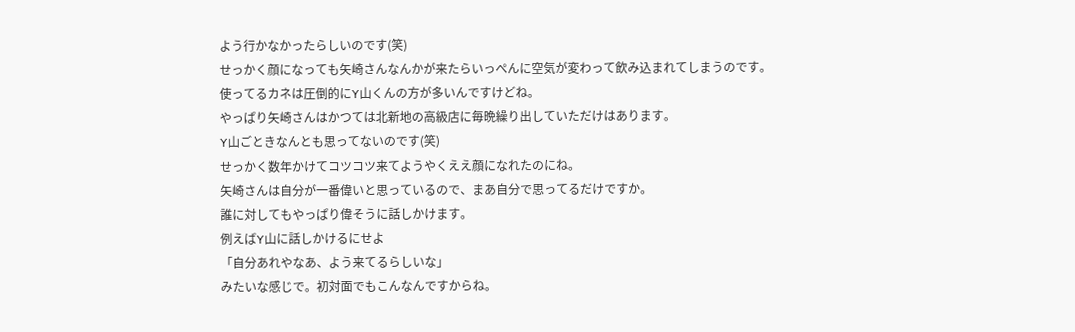よう行かなかったらしいのです(笑)
せっかく顔になっても矢崎さんなんかが来たらいっぺんに空気が変わって飲み込まれてしまうのです。
使ってるカネは圧倒的にY山くんの方が多いんですけどね。
やっぱり矢崎さんはかつては北新地の高級店に毎晩繰り出していただけはあります。
Y山ごときなんとも思ってないのです(笑)
せっかく数年かけてコツコツ来てようやくええ顔になれたのにね。
矢崎さんは自分が一番偉いと思っているので、まあ自分で思ってるだけですか。
誰に対してもやっぱり偉そうに話しかけます。
例えばY山に話しかけるにせよ
「自分あれやなあ、よう来てるらしいな」
みたいな感じで。初対面でもこんなんですからね。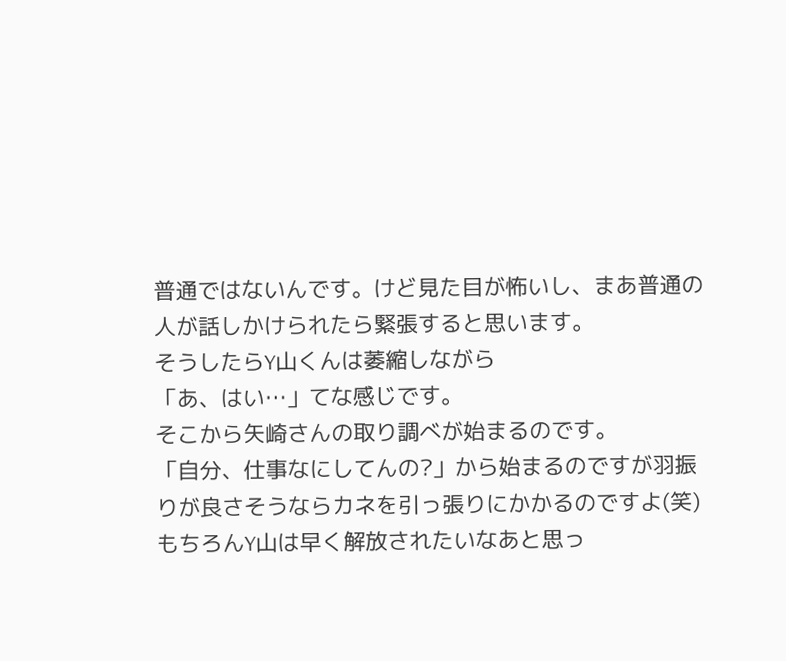普通ではないんです。けど見た目が怖いし、まあ普通の人が話しかけられたら緊張すると思います。
そうしたらY山くんは萎縮しながら
「あ、はい…」てな感じです。
そこから矢崎さんの取り調べが始まるのです。
「自分、仕事なにしてんの?」から始まるのですが羽振りが良さそうならカネを引っ張りにかかるのですよ(笑)
もちろんY山は早く解放されたいなあと思っ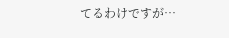てるわけですが…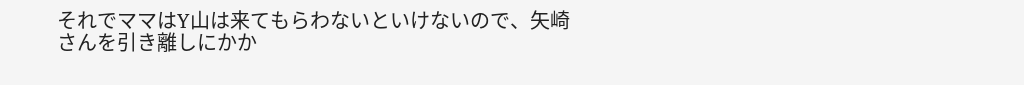それでママはY山は来てもらわないといけないので、矢崎さんを引き離しにかか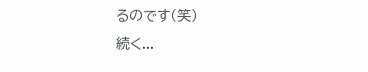るのです(笑)
続く...